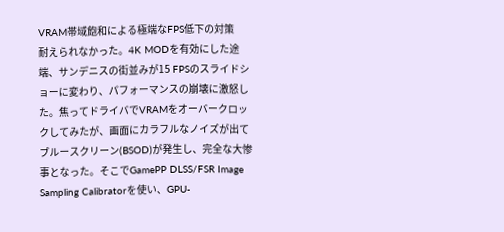VRAM帯域飽和による極端なFPS低下の対策
耐えられなかった。4K MODを有効にした途端、サンデニスの街並みが15 FPSのスライドショーに変わり、パフォーマンスの崩壊に激怒した。焦ってドライバでVRAMをオーバークロックしてみたが、画面にカラフルなノイズが出てブルースクリーン(BSOD)が発生し、完全な大惨事となった。そこでGamePP DLSS/FSR Image Sampling Calibratorを使い、GPU-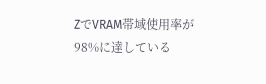ZでVRAM帯域使用率が98%に達している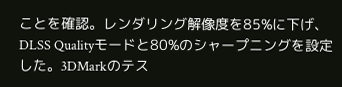ことを確認。レンダリング解像度を85%に下げ、DLSS Qualityモードと80%のシャープニングを設定した。3DMarkのテス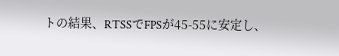トの結果、RTSSでFPSが45-55に安定し、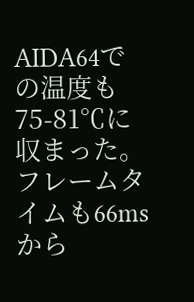AIDA64での温度も75-81℃に収まった。フレームタイムも66msから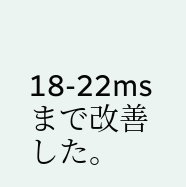18-22msまで改善した。